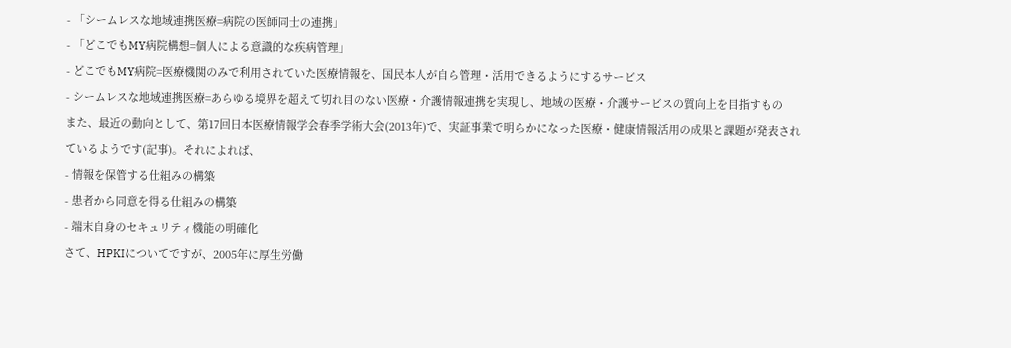- 「シームレスな地域連携医療=病院の医師同士の連携」
- 「どこでもMY病院構想=個人による意識的な疾病管理」
- どこでもMY病院=医療機関のみで利用されていた医療情報を、国民本人が自ら管理・活用できるようにするサービス
- シームレスな地域連携医療=あらゆる境界を超えて切れ目のない医療・介護情報連携を実現し、地域の医療・介護サービスの質向上を目指すもの
また、最近の動向として、第17回日本医療情報学会春季学術大会(2013年)で、実証事業で明らかになった医療・健康情報活用の成果と課題が発表されているようです(記事)。それによれば、
- 情報を保管する仕組みの構築
- 患者から同意を得る仕組みの構築
- 端末自身のセキュリティ機能の明確化
さて、HPKIについてですが、2005年に厚生労働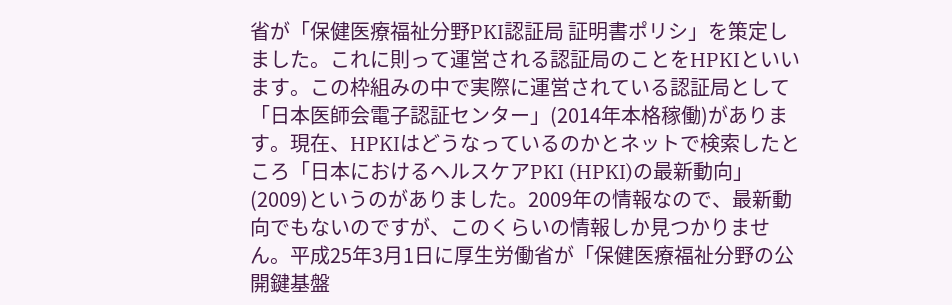省が「保健医療福祉分野PKI認証局 証明書ポリシ」を策定しました。これに則って運営される認証局のことをHPKIといいます。この枠組みの中で実際に運営されている認証局として「日本医師会電子認証センター」(2014年本格稼働)があります。現在、HPKIはどうなっているのかとネットで検索したところ「日本におけるヘルスケアPKI (HPKI)の最新動向」(2009)というのがありました。2009年の情報なので、最新動向でもないのですが、このくらいの情報しか見つかりません。平成25年3月1日に厚生労働省が「保健医療福祉分野の公開鍵基盤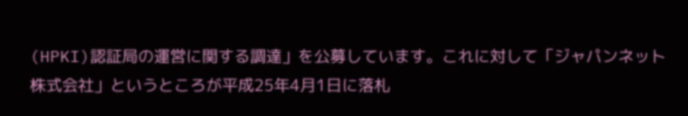(HPKI)認証局の運営に関する調達」を公募しています。これに対して「ジャパンネット株式会社」というところが平成25年4月1日に落札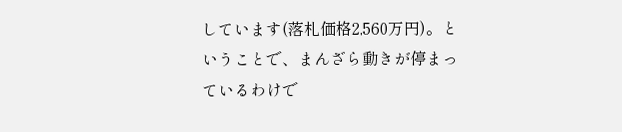しています(落札価格2,560万円)。ということで、まんざら動きが停まっているわけで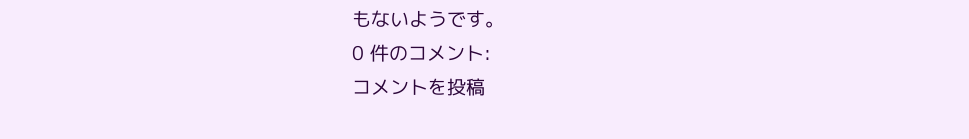もないようです。
0 件のコメント:
コメントを投稿